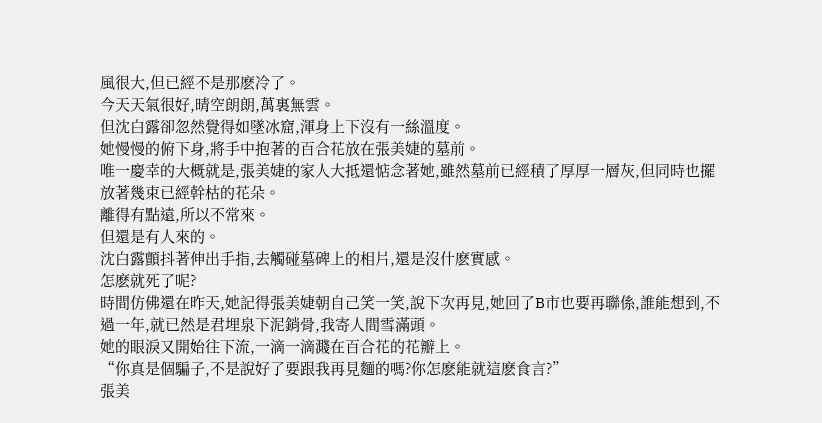風很大,但已經不是那麽冷了。
今天天氣很好,晴空朗朗,萬裏無雲。
但沈白露卻忽然覺得如墜冰窟,渾身上下沒有一絲溫度。
她慢慢的俯下身,將手中抱著的百合花放在張美婕的墓前。
唯一慶幸的大概就是,張美婕的家人大抵還惦念著她,雖然墓前已經積了厚厚一層灰,但同時也擺放著幾束已經幹枯的花朵。
離得有點遠,所以不常來。
但還是有人來的。
沈白露顫抖著伸出手指,去觸碰墓碑上的相片,還是沒什麽實感。
怎麽就死了呢?
時間仿佛還在昨天,她記得張美婕朝自己笑一笑,說下次再見,她回了B市也要再聯係,誰能想到,不過一年,就已然是君埋泉下泥銷骨,我寄人間雪滿頭。
她的眼淚又開始往下流,一滴一滴濺在百合花的花瓣上。
“你真是個騙子,不是說好了要跟我再見麵的嗎?你怎麽能就這麽食言?”
張美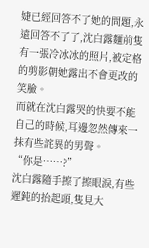婕已經回答不了她的問題,永遠回答不了了,沈白露麵前隻有一張冷冰冰的照片,被定格的剪影朝她露出不會更改的笑臉。
而就在沈白露哭的快要不能自己的時候,耳邊忽然傳來一抹有些詫異的男聲。
“你是……?”
沈白露隨手擦了擦眼淚,有些遲鈍的抬起頭,隻見大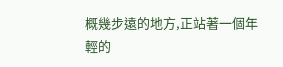概幾步遠的地方,正站著一個年輕的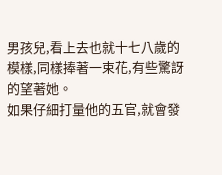男孩兒,看上去也就十七八歲的模樣,同樣捧著一束花,有些驚訝的望著她。
如果仔細打量他的五官,就會發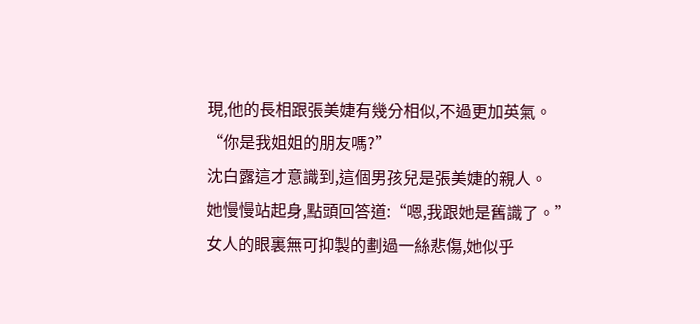現,他的長相跟張美婕有幾分相似,不過更加英氣。
“你是我姐姐的朋友嗎?”
沈白露這才意識到,這個男孩兒是張美婕的親人。
她慢慢站起身,點頭回答道:“嗯,我跟她是舊識了。”
女人的眼裏無可抑製的劃過一絲悲傷,她似乎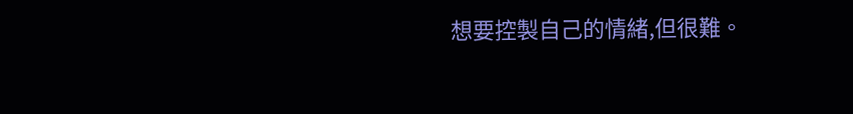想要控製自己的情緒,但很難。